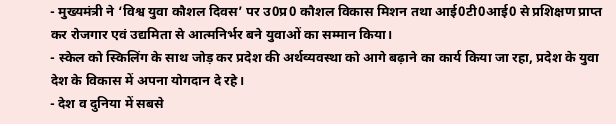- मुख्यमंत्री ने ‘विश्व युवा कौशल दिवस’ पर उ0प्र0 कौशल विकास मिशन तथा आई0टी0आई0 से प्रशिक्षण प्राप्त कर रोजगार एवं उद्यमिता से आत्मनिर्भर बने युवाओं का सम्मान किया।
- स्केल को स्किलिंग के साथ जोड़ कर प्रदेश की अर्थव्यवस्था को आगे बढ़ाने का कार्य किया जा रहा, प्रदेश के युवा देश के विकास में अपना योगदान दे रहे।
- देश व दुनिया में सबसे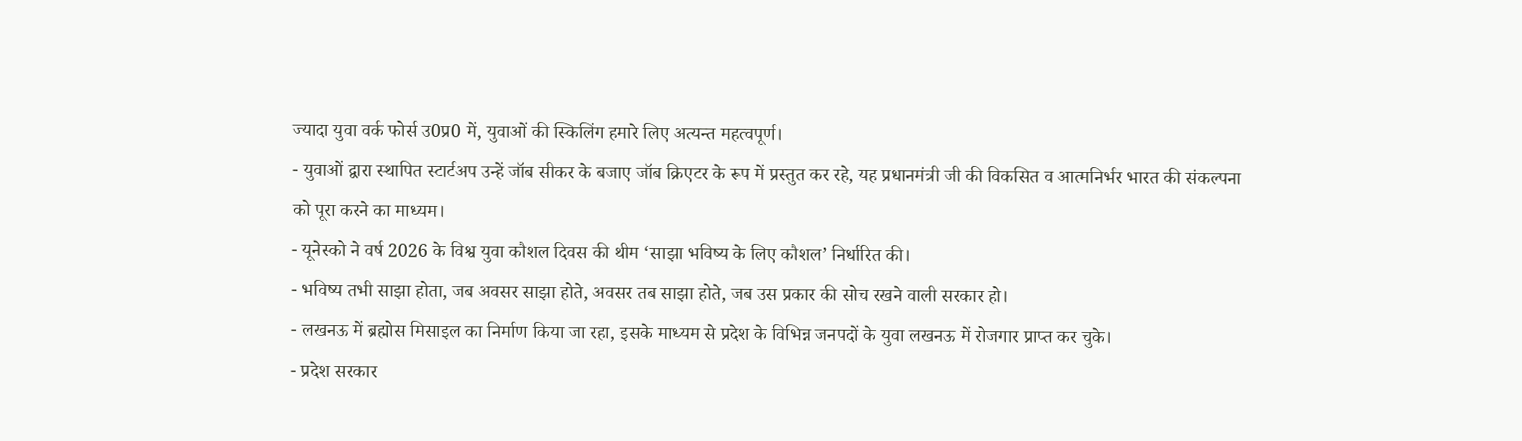ज्यादा युवा वर्क फोर्स उ0प्र0 में, युवाओं की स्किलिंग हमारे लिए अत्यन्त महत्वपूर्ण।
- युवाओं द्वारा स्थापित स्टार्टअप उन्हें जॉब सीकर के बजाए जॉब क्रिएटर के रूप में प्रस्तुत कर रहे, यह प्रधानमंत्री जी की विकसित व आत्मनिर्भर भारत की संकल्पना को पूरा करने का माध्यम।
- यूनेस्को ने वर्ष 2026 के विश्व युवा कौशल दिवस की थीम ‘साझा भविष्य के लिए कौशल’ निर्धारित की।
- भविष्य तभी साझा होता, जब अवसर साझा होते, अवसर तब साझा होते, जब उस प्रकार की सोच रखने वाली सरकार हो।
- लखनऊ में ब्रह्मोस मिसाइल का निर्माण किया जा रहा, इसके माध्यम से प्रदेश के विभिन्न जनपदों के युवा लखनऊ में रोजगार प्राप्त कर चुके।
- प्रदेश सरकार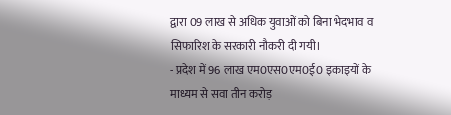द्वारा 09 लाख से अधिक युवाओं को बिना भेदभाव व सिफारिश के सरकारी नौकरी दी गयी।
- प्रदेश में 96 लाख एम0एस0एम0ई0 इकाइयों के माध्यम से सवा तीन करोड़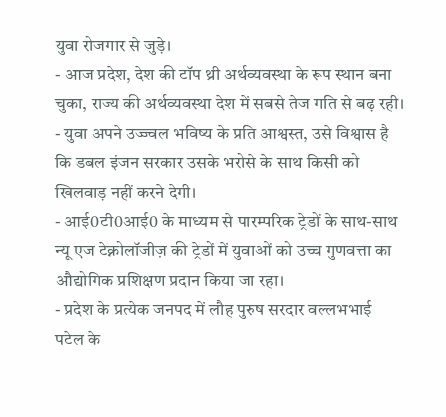युवा रोजगार से जुड़े।
- आज प्रदेश, देश की टॉप थ्री अर्थव्यवस्था के रूप स्थान बना चुका, राज्य की अर्थव्यवस्था देश में सबसे तेज गति से बढ़ रही।
- युवा अपने उज्ज्वल भविष्य के प्रति आश्वस्त, उसे विश्वास है कि डबल इंजन सरकार उसके भरोसे के साथ किसी को खिलवाड़ नहीं करने देगी।
- आई0टी0आई0 के माध्यम से पारम्परिक ट्रेडों के साथ-साथ न्यू एज टेक्नोलॉजीज़ की ट्रेडों में युवाओं को उच्च गुणवत्ता का औद्योगिक प्रशिक्षण प्रदान किया जा रहा।
- प्रदेश के प्रत्येक जनपद में लौह पुरुष सरदार वल्लभभाई पटेल के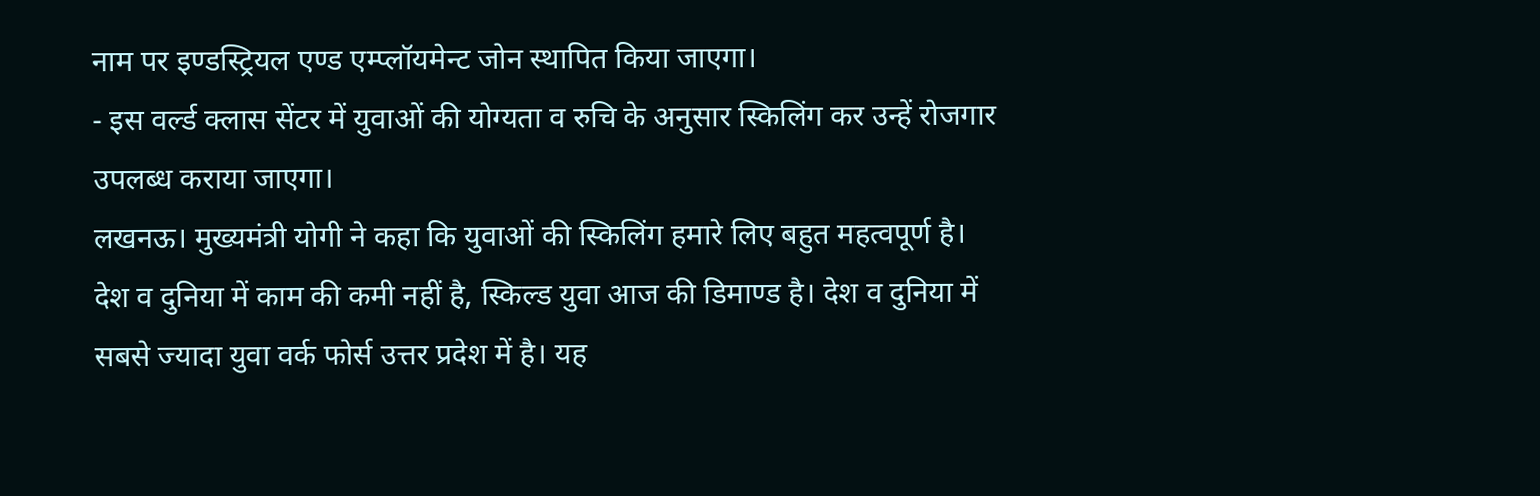नाम पर इण्डस्ट्रियल एण्ड एम्प्लॉयमेन्ट जोन स्थापित किया जाएगा।
- इस वर्ल्ड क्लास सेंटर में युवाओं की योग्यता व रुचि के अनुसार स्किलिंग कर उन्हें रोजगार उपलब्ध कराया जाएगा।
लखनऊ। मुख्यमंत्री योगी ने कहा कि युवाओं की स्किलिंग हमारे लिए बहुत महत्वपूर्ण है। देश व दुनिया में काम की कमी नहीं है, स्किल्ड युवा आज की डिमाण्ड है। देश व दुनिया में सबसे ज्यादा युवा वर्क फोर्स उत्तर प्रदेश में है। यह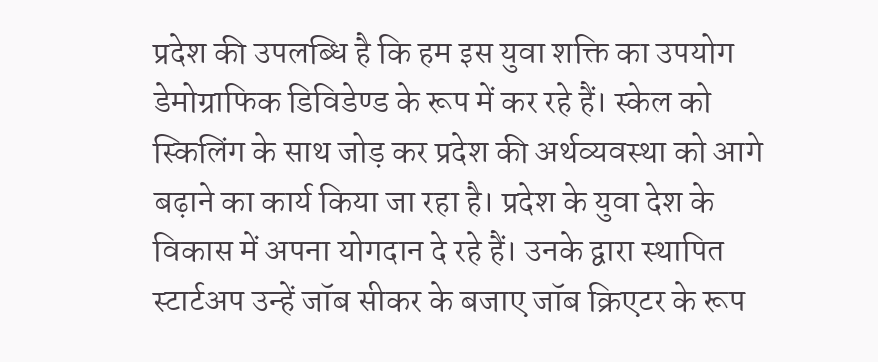प्रदेश की उपलब्धि है कि हम इस युवा शक्ति का उपयोग डेमोग्राफिक डिविडेण्ड के रूप में कर रहे हैं। स्केल को स्किलिंग के साथ जोड़ कर प्रदेश की अर्थव्यवस्था को आगे बढ़ाने का कार्य किया जा रहा है। प्रदेश के युवा देश के विकास में अपना योगदान दे रहे हैं। उनके द्वारा स्थापित स्टार्टअप उन्हें जॉब सीकर के बजाए जॉब क्रिएटर के रूप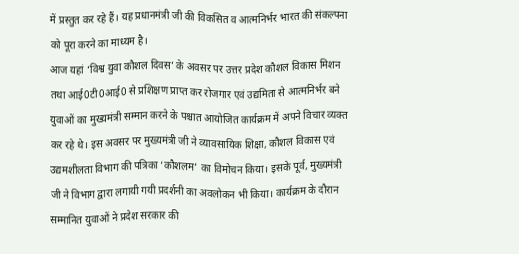में प्रस्तुत कर रहे हैं। यह प्रधानमंत्री जी की विकसित व आत्मनिर्भर भारत की संकल्पना को पूरा करने का माध्यम है।
आज यहां ‘विश्व युवा कौशल दिवस’ के अवसर पर उत्तर प्रदेश कौशल विकास मिशन तथा आई0टी0आई0 से प्रशिक्षण प्राप्त कर रोजगार एवं उद्यमिता से आत्मनिर्भर बने युवाओं का मुख्यमंत्री सम्मान करने के पश्चात आयोजित कार्यक्रम में अपने विचार व्यक्त कर रहे थे। इस अवसर पर मुख्यमंत्री जी ने व्यावसायिक शिक्षा, कौशल विकास एवं उद्यमशीलता विभाग की पत्रिका ‘कौशलम’ का विमोचन किया। इसके पूर्व, मुख्यमंत्री जी ने विभाग द्वारा लगायी गयी प्रदर्शनी का अवलोकन भी किया। कार्यक्रम के दौरान सम्मानित युवाओं ने प्रदेश सरकार की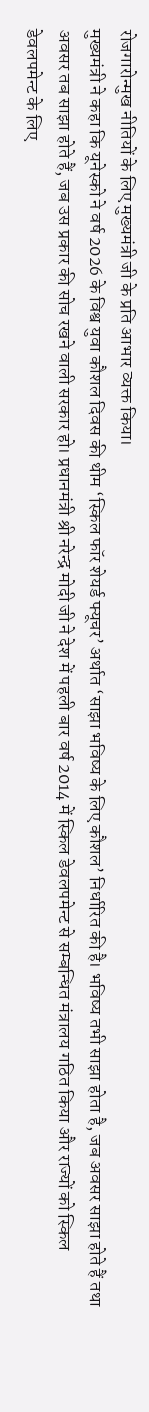रोजगारोन्मुख नीतियों के लिए मुख्यमंत्री जी के प्रति आभार व्यक्त किया।
मुख्यमंत्री ने कहा कि यूनेस्को ने वर्ष 2026 के विश्व युवा कौशल दिवस की थीम ‘स्किल फॉर शेयर्ड फ्यूचर’ अर्थात ‘साझा भविष्य के लिए कौशल’ निर्धारित की है। भविष्य तभी साझा होता है, जब अवसर साझा होते हैं तथा अवसर तब साझा होते हैं, जब उस प्रकार की सोच रखने वाली सरकार हो। प्रधानमंत्री श्री नरेन्द्र मोदी जी ने देश में पहली बार वर्ष 2014 में स्किल डेवलपमेन्ट से सम्बन्धित मंत्रालय गठित किया और राज्यों को स्किल डेवलपमेन्ट के लिए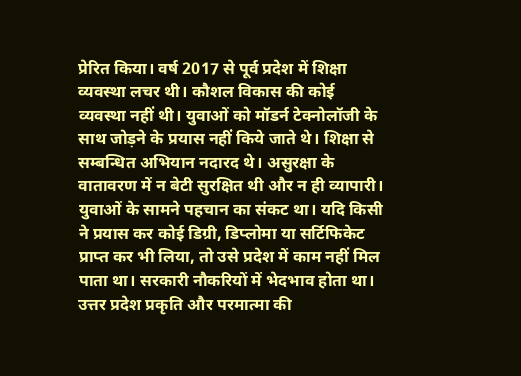प्रेरित किया। वर्ष 2017 से पूर्व प्रदेश में शिक्षा व्यवस्था लचर थी। कौशल विकास की कोई व्यवस्था नहीं थी। युवाओं को मॉडर्न टेक्नोलॉजी के साथ जोड़ने के प्रयास नहीं किये जाते थे। शिक्षा से सम्बन्धित अभियान नदारद थे। असुरक्षा के वातावरण में न बेटी सुरक्षित थी और न ही व्यापारी। युवाओं के सामने पहचान का संकट था। यदि किसी ने प्रयास कर कोई डिग्री, डिप्लोमा या सर्टिफिकेट प्राप्त कर भी लिया, तो उसे प्रदेश में काम नहीं मिल पाता था। सरकारी नौकरियों में भेदभाव होता था।
उत्तर प्रदेश प्रकृति और परमात्मा की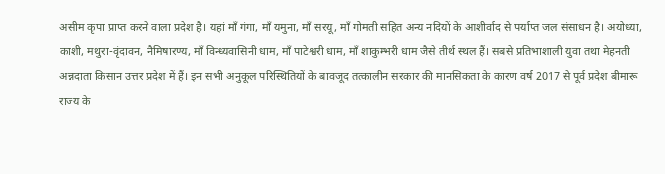असीम कृपा प्राप्त करने वाला प्रदेश है। यहां माँ गंगा, माँ यमुना, माँ सरयू, माँ गोमती सहित अन्य नदियों के आशीर्वाद से पर्याप्त जल संसाधन है। अयोध्या, काशी, मथुरा-वृंदावन, नैमिषारण्य, माँ विन्ध्यवासिनी धाम, माँ पाटेश्वरी धाम, माँ शाकुम्भरी धाम जैसे तीर्थ स्थल हैं। सबसे प्रतिभाशाली युवा तथा मेहनती अन्नदाता किसान उत्तर प्रदेश में हैं। इन सभी अनुकूल परिस्थितियों के बावजूद तत्कालीन सरकार की मानसिकता के कारण वर्ष 2017 से पूर्व प्रदेश बीमारू राज्य के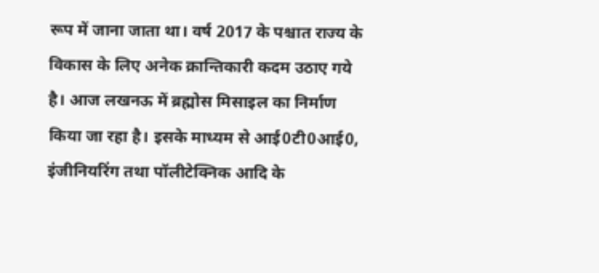रूप में जाना जाता था। वर्ष 2017 के पश्चात राज्य के विकास के लिए अनेक क्रान्तिकारी कदम उठाए गये है। आज लखनऊ में ब्रह्मोस मिसाइल का निर्माण किया जा रहा है। इसके माध्यम से आई0टी0आई0, इंजीनियरिंग तथा पॉलीटेक्निक आदि के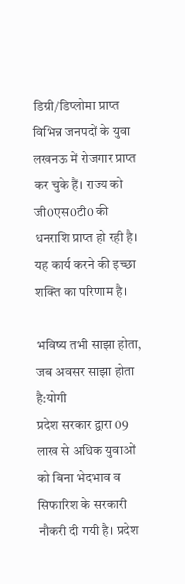डिग्री/डिप्लोमा प्राप्त विभिन्न जनपदों के युवा लखनऊ में रोजगार प्राप्त कर चुके हैं। राज्य को जी0एस0टी0 की धनराशि प्राप्त हो रही है। यह कार्य करने की इच्छा शक्ति का परिणाम है।

भविष्य तभी साझा होता, जब अवसर साझा होता है:योगी
प्रदेश सरकार द्वारा 09 लाख से अधिक युवाओं को बिना भेदभाव व सिफारिश के सरकारी नौकरी दी गयी है। प्रदेश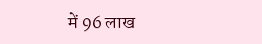में 96 लाख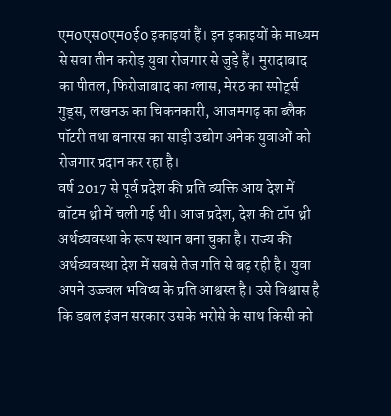एम0एस0एम0ई0 इकाइयां हैं। इन इकाइयों के माध्यम से सवा तीन करोड़ युवा रोजगार से जुड़े हैं। मुरादाबाद का पीतल, फिरोजाबाद का ग्लास, मेरठ का स्पोर्ट्स गुड्स, लखनऊ का चिकनकारी, आजमगढ़ का ब्लैक पॉटरी तथा बनारस का साड़ी उद्योग अनेक युवाओं को रोजगार प्रदान कर रहा है।
वर्ष 2017 से पूर्व प्रदेश की प्रति व्यक्ति आय देश में बॉटम थ्री में चली गई थी। आज प्रदेश, देश की टॉप थ्री अर्थव्यवस्था के रूप स्थान बना चुका है। राज्य की अर्थव्यवस्था देश में सबसे तेज गति से बढ़ रही है। युवा अपने उज्ज्वल भविष्य के प्रति आश्वस्त है। उसे विश्वास है कि डबल इंजन सरकार उसके भरोसे के साथ किसी को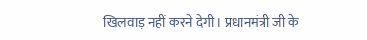खिलवाड़ नहीं करने देगी। प्रधानमंत्री जी के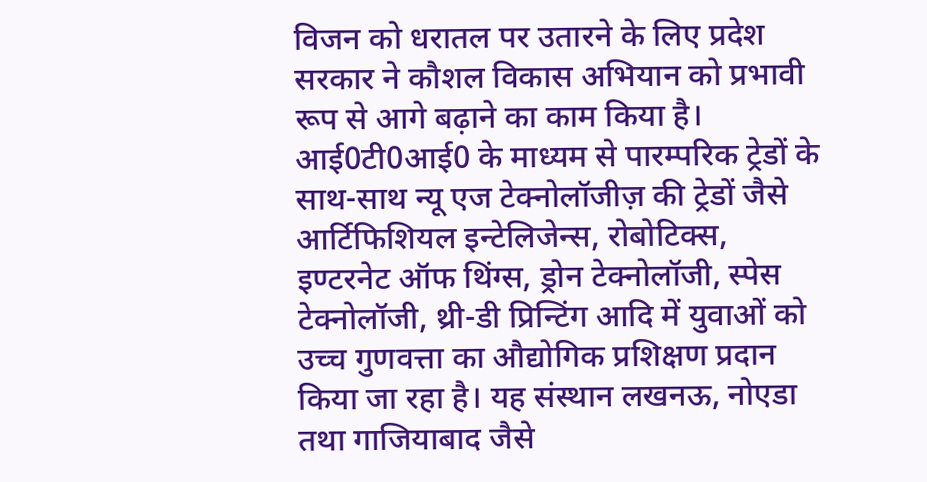विजन को धरातल पर उतारने के लिए प्रदेश सरकार ने कौशल विकास अभियान को प्रभावी रूप से आगे बढ़ाने का काम किया है। आई0टी0आई0 के माध्यम से पारम्परिक ट्रेडों के साथ-साथ न्यू एज टेक्नोलॉजीज़ की ट्रेडों जैसे आर्टिफिशियल इन्टेलिजेन्स, रोबोटिक्स, इण्टरनेट ऑफ थिंग्स, ड्रोन टेक्नोलॉजी, स्पेस टेक्नोलॉजी, थ्री-डी प्रिन्टिंग आदि में युवाओं को उच्च गुणवत्ता का औद्योगिक प्रशिक्षण प्रदान किया जा रहा है। यह संस्थान लखनऊ, नोएडा तथा गाजियाबाद जैसे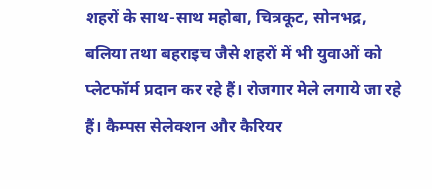शहरों के साथ-साथ महोबा, चित्रकूट, सोनभद्र, बलिया तथा बहराइच जैसे शहरों में भी युवाओं को प्लेटफॉर्म प्रदान कर रहे हैं। रोजगार मेले लगाये जा रहे हैं। कैम्पस सेलेक्शन और कैरियर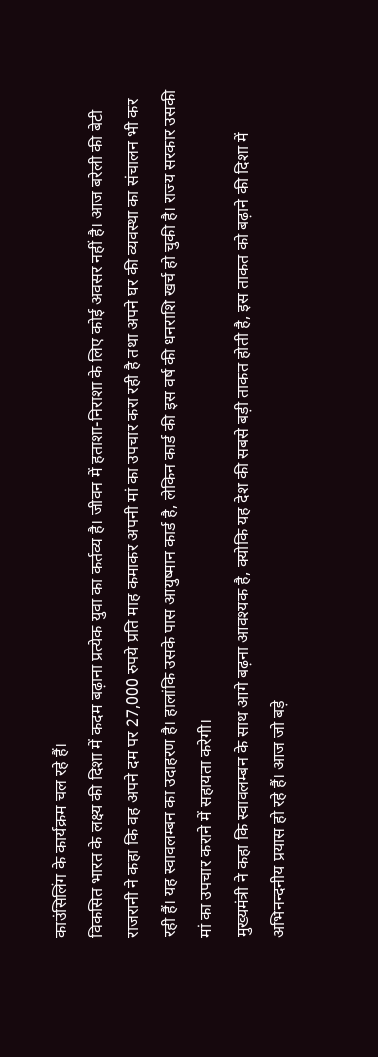काउंसिलिंग के कार्यक्रम चल रहे हैं।
विकसित भारत के लक्ष्य की दिशा में कदम बढ़ाना प्रत्येक युवा का कर्तव्य है। जीवन में हताशा-निराशा के लिए कोई अवसर नहीं है। आज बरेली की बेटी राजरानी ने कहा कि वह अपने दम पर 27,000 रुपये प्रति माह कमाकर अपनी मां का उपचार करा रही है तथा अपने घर की व्यवस्था का संचालन भी कर रही हैं। यह स्वावलम्बन का उदाहरण है। हालांकि उसके पास आयुष्मान कार्ड है, लेकिन कार्ड की इस वर्ष की धनराशि खर्च हो चुकी है। राज्य सरकार उसकी मां का उपचार कराने में सहायता करेगी।
मुख्यमंत्री ने कहा कि स्वावलम्बन के साथ आगे बढ़ना आवश्यक है, क्योकि यह देश की सबसे बड़ी ताकत होती है, इस ताकत को बढ़ाने की दिशा में अभिनन्दनीय प्रयास हो रहे हैं। आज जो बड़े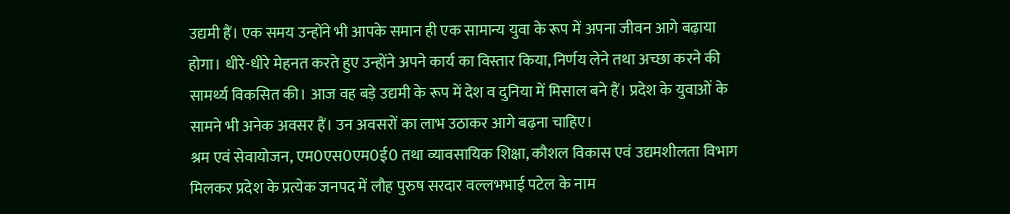उद्यमी हैं। एक समय उन्होंने भी आपके समान ही एक सामान्य युवा के रूप में अपना जीवन आगे बढ़ाया होगा। धीरे-धीरे मेहनत करते हुए उन्होंने अपने कार्य का विस्तार किया, निर्णय लेने तथा अच्छा करने की सामर्थ्य विकसित की। आज वह बड़े उद्यमी के रूप में देश व दुनिया में मिसाल बने हैं। प्रदेश के युवाओं के सामने भी अनेक अवसर हैं। उन अवसरों का लाभ उठाकर आगे बढ़ना चाहिए।
श्रम एवं सेवायोजन, एम0एस0एम0ई0 तथा व्यावसायिक शिक्षा, कौशल विकास एवं उद्यमशीलता विभाग मिलकर प्रदेश के प्रत्येक जनपद में लौह पुरुष सरदार वल्लभभाई पटेल के नाम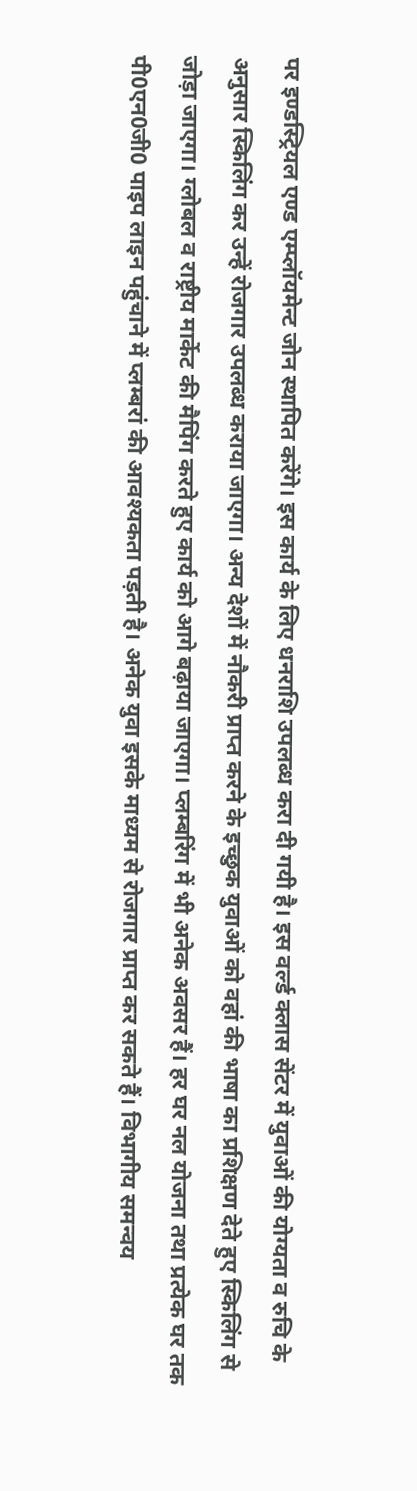पर इण्डस्ट्रियल एण्ड एम्प्लॉयमेन्ट जोन स्थापित करेंगे। इस कार्य के लिए धनराशि उपलब्ध करा दी गयी है। इस वर्ल्ड क्लास सेंटर में युवाओं की योग्यता व रुचि के अनुसार स्किलिंग कर उन्हें रोजगार उपलब्ध कराया जाएगा। अन्य देशों में नौकरी प्राप्त करने के इच्छुक युवाओं को वहां की भाषा का प्रशिक्षण देते हुए स्किलिंग से जोड़ा जाएगा। ग्लोबल व राष्ट्रीय मार्केट की मैपिंग करते हुए कार्य को आगे बढ़ाया जाएगा। प्लम्बरिंग में भी अनेक अवसर हैं। हर घर नल योजना तथा प्रत्येक घर तक पी0एन0जी0 पाइप लाइन पहुंचाने में प्लम्बरां की आवश्यकता पड़ती है। अनेक युवा इसके माध्यम से रोजगार प्राप्त कर सकते हैं। विभागीय समन्वय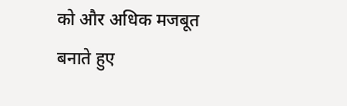को और अधिक मजबूत बनाते हुए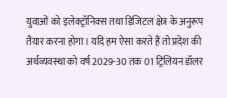युवाओं को इलेक्ट्रॉनिक्स तथा डिजिटल क्षेत्र के अनुरूप तैयार करना होगा। यदि हम ऐसा करते हैं तो प्रदेश की अर्थव्यवस्था को वर्ष 2029-30 तक 01 ट्रिलियन डॉलर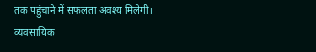तक पहुंचाने में सफलता अवश्य मिलेगी।
व्यवसायिक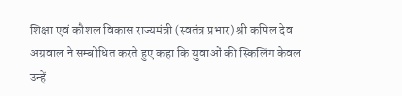शिक्षा एवं कौशल विकास राज्यमंत्री (स्वतंत्र प्रभार) श्री कपिल देव अग्रवाल ने सम्बोधित करते हुए कहा कि युवाओं की स्किलिंग केवल उन्हें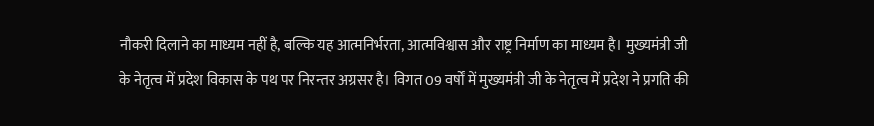नौकरी दिलाने का माध्यम नहीं है, बल्कि यह आत्मनिर्भरता, आत्मविश्वास और राष्ट्र निर्माण का माध्यम है। मुख्यमंत्री जी के नेतृत्व में प्रदेश विकास के पथ पर निरन्तर अग्रसर है। विगत 09 वर्षों में मुख्यमंत्री जी के नेतृत्व में प्रदेश ने प्रगति की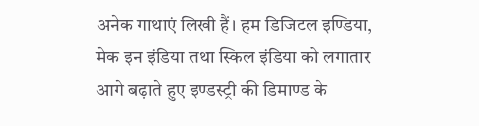अनेक गाथाएं लिखी हैं। हम डिजिटल इण्डिया, मेक इन इंडिया तथा स्किल इंडिया को लगातार आगे बढ़ाते हुए इण्डस्ट्री की डिमाण्ड के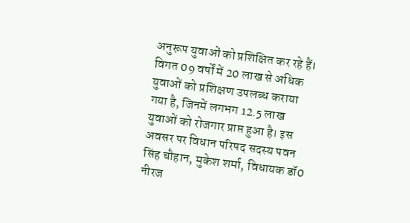अनुरूप युवाओं को प्रशिक्षित कर रहे हैं। विगत 09 वर्षों में 20 लाख से अधिक युवाओं को प्रशिक्षण उपलब्ध कराया गया है, जिनमें लगभग 12.5 लाख युवाओं को रोजगार प्राप्त हुआ है। इस अवसर पर विधान परिषद सदस्य पवन सिंह चौहान, मुकेश शर्मा, विधायक डॉ0 नीरज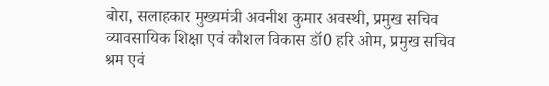बोरा, सलाहकार मुख्यमंत्री अवनीश कुमार अवस्थी, प्रमुख सचिव व्यावसायिक शिक्षा एवं कौशल विकास डॉ0 हरि ओम, प्रमुख सचिव श्रम एवं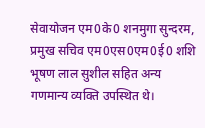सेवायोजन एम0के0 शनमुगा सुन्दरम, प्रमुख सचिव एम0एस0एम0ई0 शशि भूषण लाल सुशील सहित अन्य गणमान्य व्यक्ति उपस्थित थे।